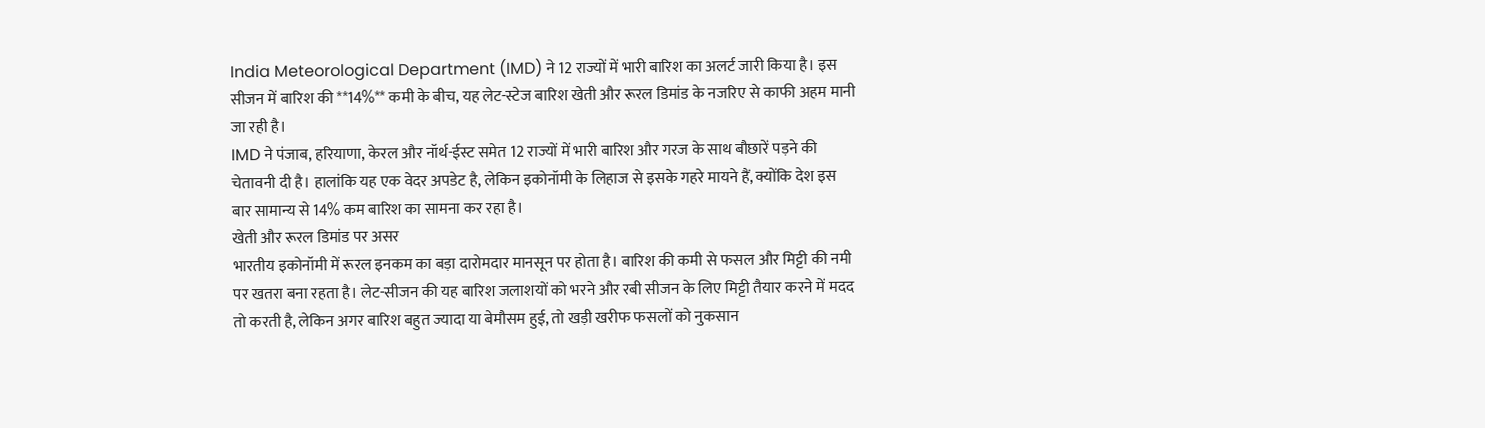India Meteorological Department (IMD) ने 12 राज्यों में भारी बारिश का अलर्ट जारी किया है। इस सीजन में बारिश की **14%** कमी के बीच, यह लेट-स्टेज बारिश खेती और रूरल डिमांड के नजरिए से काफी अहम मानी जा रही है।
IMD ने पंजाब, हरियाणा, केरल और नॉर्थ-ईस्ट समेत 12 राज्यों में भारी बारिश और गरज के साथ बौछारें पड़ने की चेतावनी दी है। हालांकि यह एक वेदर अपडेट है, लेकिन इकोनॉमी के लिहाज से इसके गहरे मायने हैं, क्योंकि देश इस बार सामान्य से 14% कम बारिश का सामना कर रहा है।
खेती और रूरल डिमांड पर असर
भारतीय इकोनॉमी में रूरल इनकम का बड़ा दारोमदार मानसून पर होता है। बारिश की कमी से फसल और मिट्टी की नमी पर खतरा बना रहता है। लेट-सीजन की यह बारिश जलाशयों को भरने और रबी सीजन के लिए मिट्टी तैयार करने में मदद तो करती है, लेकिन अगर बारिश बहुत ज्यादा या बेमौसम हुई, तो खड़ी खरीफ फसलों को नुकसान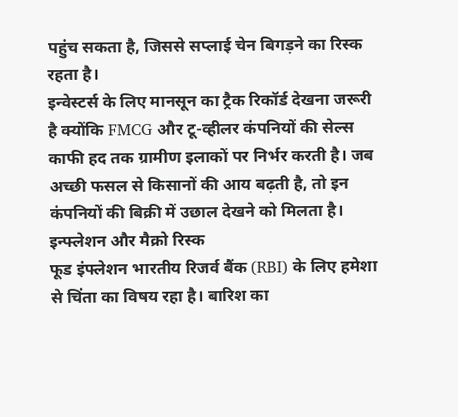पहुंच सकता है, जिससे सप्लाई चेन बिगड़ने का रिस्क रहता है।
इन्वेस्टर्स के लिए मानसून का ट्रैक रिकॉर्ड देखना जरूरी है क्योंकि FMCG और टू-व्हीलर कंपनियों की सेल्स काफी हद तक ग्रामीण इलाकों पर निर्भर करती है। जब अच्छी फसल से किसानों की आय बढ़ती है, तो इन कंपनियों की बिक्री में उछाल देखने को मिलता है।
इन्फ्लेशन और मैक्रो रिस्क
फूड इंफ्लेशन भारतीय रिजर्व बैंक (RBI) के लिए हमेशा से चिंता का विषय रहा है। बारिश का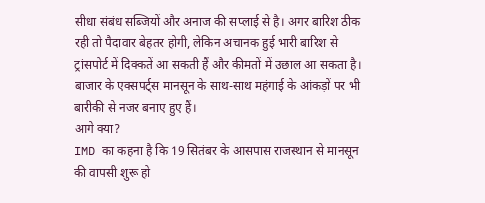सीधा संबंध सब्जियों और अनाज की सप्लाई से है। अगर बारिश ठीक रही तो पैदावार बेहतर होगी, लेकिन अचानक हुई भारी बारिश से ट्रांसपोर्ट में दिक्कतें आ सकती हैं और कीमतों में उछाल आ सकता है। बाजार के एक्सपर्ट्स मानसून के साथ-साथ महंगाई के आंकड़ों पर भी बारीकी से नजर बनाए हुए हैं।
आगे क्या?
IMD का कहना है कि 19 सितंबर के आसपास राजस्थान से मानसून की वापसी शुरू हो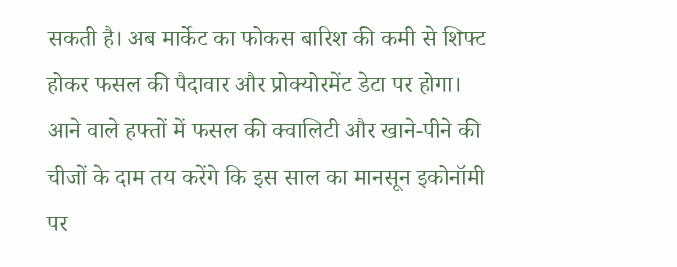सकती है। अब मार्केट का फोकस बारिश की कमी से शिफ्ट होकर फसल की पैदावार और प्रोक्योरमेंट डेटा पर होगा। आने वाले हफ्तों में फसल की क्वालिटी और खाने-पीने की चीजों के दाम तय करेंगे कि इस साल का मानसून इकोनॉमी पर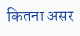कितना असर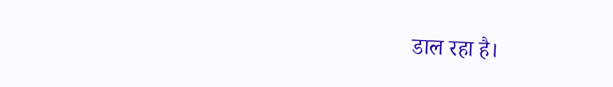डाल रहा है।